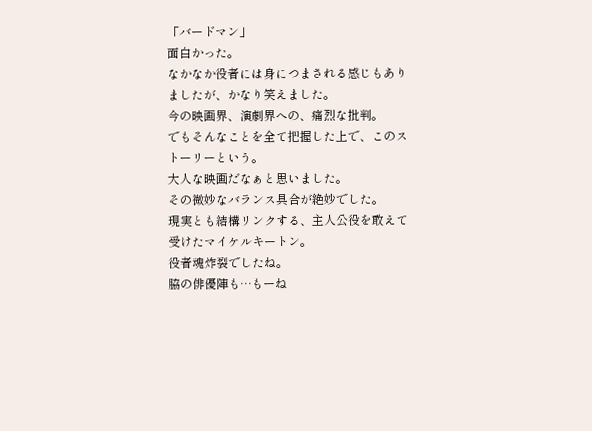「バードマン」
面白かった。
なかなか役者には身につまされる感じもありましたが、かなり笑えました。
今の映画界、演劇界への、痛烈な批判。
でもそんなことを全て把握した上で、このストーリーという。
大人な映画だなぁと思いました。
その微妙なバランス具合が絶妙でした。
現実とも結構リンクする、主人公役を敢えて受けたマイケルキートン。
役者魂炸裂でしたね。
脇の俳優陣も…もーね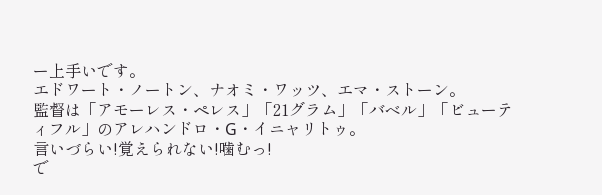ー上手いです。
エドワート・ノートン、ナオミ・ワッツ、エマ・ストーン。
監督は「アモーレス・ペレス」「21グラム」「バベル」「ビューティフル」のアレハンドロ・G・イニャリトゥ。
言いづらい!覚えられない!噛むっ!
で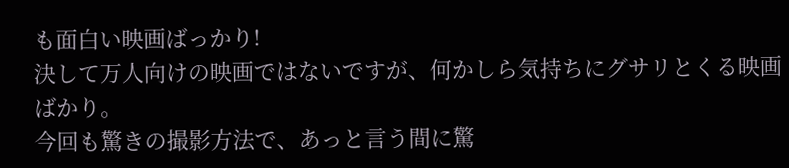も面白い映画ばっかり!
決して万人向けの映画ではないですが、何かしら気持ちにグサリとくる映画ばかり。
今回も驚きの撮影方法で、あっと言う間に驚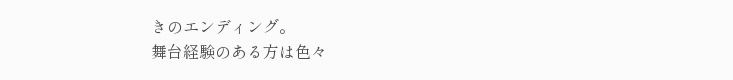きのエンディング。
舞台経験のある方は色々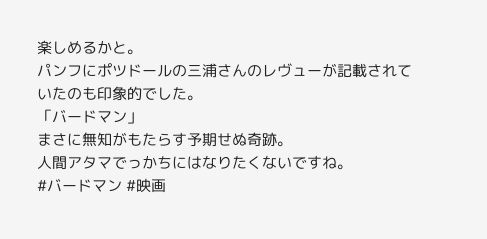楽しめるかと。
パンフにポツドールの三浦さんのレヴューが記載されていたのも印象的でした。
「バードマン」
まさに無知がもたらす予期せぬ奇跡。
人間アタマでっかちにはなりたくないですね。
#バードマン #映画